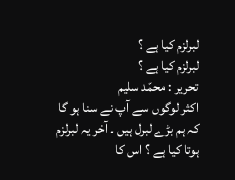لبرلزم کیا ہے ؟
لبرلزم کیا ہے ؟
تحریر : محمّد سلیم
اکثر لوگوں سے آپ نے سنا ہو گا کہ ہم بڑے لبرل ہیں ۔ آخر یہ لبرلزم ہوتا کیا ہے ؟ اس کا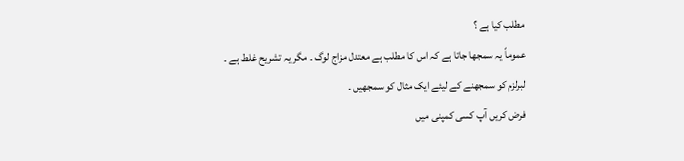مطلب کیا ہے ؟
عموماً یہ سمجھا جاتا ہے کہ اس کا مطلب ہے معتدل مزاج لوگ ۔ مگر یہ تشریح غلط ہے ۔
لبرلزم کو سمجھنے کے لیئے ایک مثال کو سمجھیں ۔
فرض کریں آپ کسی کمپنی میں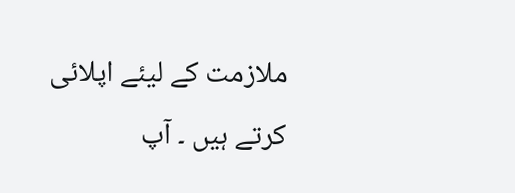ملازمت کے لیئے اپلائی کرتے ہیں ۔ آپ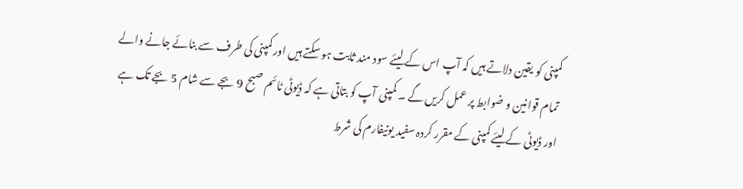کمپنی کو یقین دلاتے ہیں کہ آپ اس کے لیئے سود مند ثابت ہو سکتے ہیں اور کمپنی کی طرف سے بنائے جانے والے تمام قوانین و ضوابط پر عمل کریں گے ۔ کمپنی آپ کو بتاتی ہے کہ ڈیوٹی ٹائم صبح 9 بجے سے شام 5 بجے تک ہے اور ڈیوٹی کے لیئے کمپنی کے مقرر کردہ سفید یونیفارم کی شرط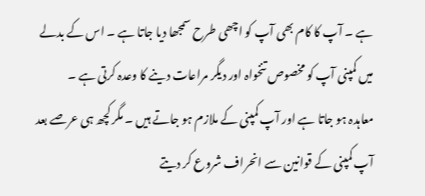ہے ۔ آپ کا کام بھی آپ کو اچھی طرح سمجھا دیا جاتا ہے ۔ اس کے بدلے میں کمپنی آپ کو مخصوص تنخواہ اور دیگر مراعات دینے کا وعدہ کرتی ہے ۔
معاہدہ ہو جاتا ہے اور آپ کمپنی کے ملازم ہو جاتے ہیں ۔ مگر کچھ ہی عرصے بعد آپ کمپنی کے قوانین سے انحراف شروع کر دیتے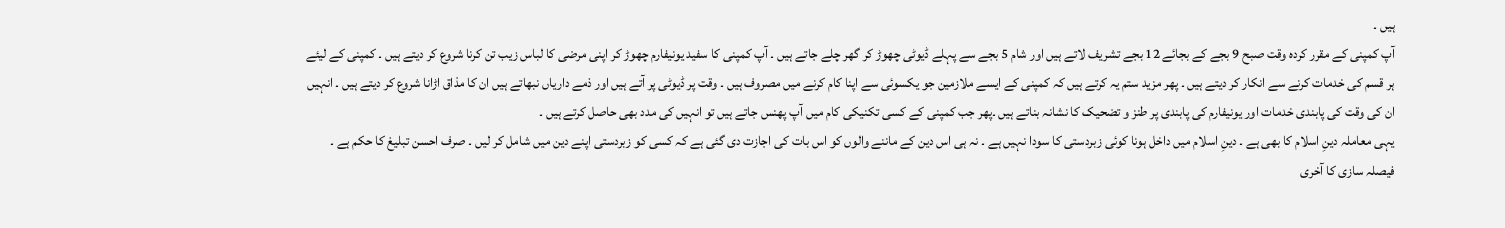ہیں ۔
آپ کمپنی کے مقرر کردہ وقت صبح 9 بجے کے بجائے 12 بجے تشریف لاتے ہیں اور شام 5 بجے سے پہلے ڈیوٹی چھوڑ کر گھر چلے جاتے ہیں ۔ آپ کمپنی کا سفید یونیفارم چھوڑ کر اپنی مرضی کا لباس زیب تن کرنا شروع کر دیتے ہیں ۔ کمپنی کے لیئے ہر قسم کی خدمات کرنے سے انکار کر دیتے ہیں ۔ پھر مزید ستم یہ کرتے ہیں کہ کمپنی کے ایسے ملازمین جو یکسوئی سے اپنا کام کرنے میں مصروف ہیں ۔ وقت پر ڈیوٹی پر آتے ہیں اور ذمے داریاں نبھاتے ہیں ان کا مذاق اڑانا شروع کر دیتے ہیں ۔ انہیں ان کی وقت کی پابندی خدمات اور یونیفارم کی پابندی پر طنز و تضحیک کا نشانہ بناتے ہیں ۔پھر جب کمپنی کے کسی تکنیکی کام میں آپ پھنس جاتے ہیں تو انہیں کی مدد بھی حاصل کرتے ہیں ۔
یہی معاملہ دینِ اسلام کا بھی ہے ۔ دینِ اسلام میں داخل ہونا کوئی زبردستی کا سودا نہیں ہے ۔ نہ ہی اس دین کے ماننے والوں کو اس بات کی اجازت دی گئی ہے کہ کسی کو زبردستی اپنے دین میں شامل کر لیں ۔ صرف احسن تبلیغ کا حکم ہے ۔ فیصلہ سازی کا آخری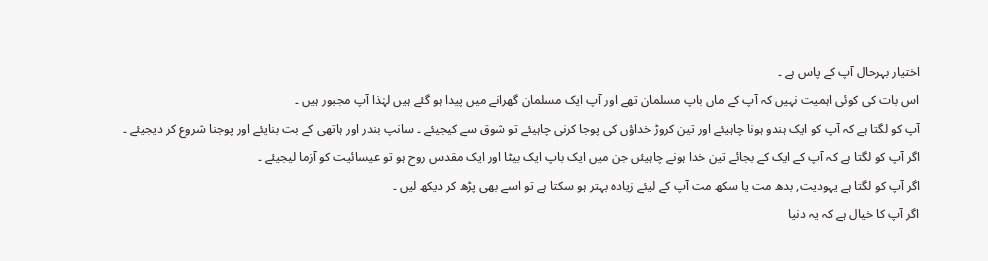اختیار بہرحال آپ کے پاس ہے ۔
اس بات کی کوئی اہمیت نہیں کہ آپ کے ماں باپ مسلمان تھے اور آپ ایک مسلمان گھرانے میں پیدا ہو گئے ہیں لہٰذا آپ مجبور ہیں ۔
آپ کو لگتا ہے کہ آپ کو ایک ہندو ہونا چاہیئے اور تین کروڑ خداؤں کی پوجا کرنی چاہیئے تو شوق سے کیجیئے ۔ سانپ بندر اور ہاتھی کے بت بنایئے اور پوجنا شروع کر دیجیئے ۔
اگر آپ کو لگتا ہے کہ آپ کے ایک کے بجائے تین خدا ہونے چاہیئں جن میں ایک باپ ایک بیٹا اور ایک مقدس روح ہو تو عیسائیت کو آزما لیجیئے ۔
اگر آپ کو لگتا ہے یہودیت, بدھ مت یا سکھ مت آپ کے لیئے زیادہ بہتر ہو سکتا ہے تو اسے بھی پڑھ کر دیکھ لیں ۔
اگر آپ کا خیال ہے کہ یہ دنیا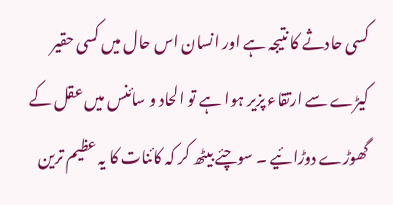کسی حادثے کا نتیجہ ہے اور انسان اس حال میں کسی حقیر کیڑے سے ارتقاء پزیر ہوا ہے تو الحاد و سائنس میں عقل کے گھوڑے دوڑائیے ۔ سوچئے بیٹھ کر کہ کائنات کا یہ عظیم ترین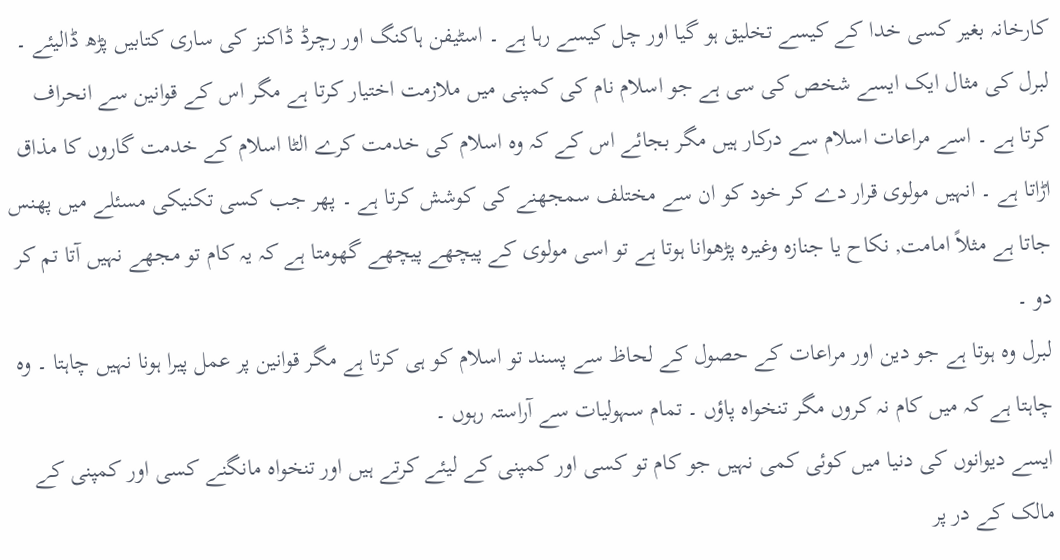کارخانہ بغیر کسی خدا کے کیسے تخلیق ہو گیا اور چل کیسے رہا ہے ۔ اسٹیفن ہاکنگ اور رچرڈ ڈاکنز کی ساری کتابیں پڑھ ڈالیئے ۔
لبرل کی مثال ایک ایسے شخص کی سی ہے جو اسلام نام کی کمپنی میں ملازمت اختیار کرتا ہے مگر اس کے قوانین سے انحراف کرتا ہے ۔ اسے مراعات اسلام سے درکار ہیں مگر بجائے اس کے کہ وہ اسلام کی خدمت کرے الٹا اسلام کے خدمت گاروں کا مذاق اڑاتا ہے ۔ انہیں مولوی قرار دے کر خود کو ان سے مختلف سمجھنے کی کوشش کرتا ہے ۔ پھر جب کسی تکنیکی مسئلے میں پھنس جاتا ہے مثلاً امامت, نکاح یا جنازہ وغیرہ پڑھوانا ہوتا ہے تو اسی مولوی کے پیچھے پیچھے گھومتا ہے کہ یہ کام تو مجھے نہیں آتا تم کر دو ۔
لبرل وہ ہوتا ہے جو دین اور مراعات کے حصول کے لحاظ سے پسند تو اسلام کو ہی کرتا ہے مگر قوانین پر عمل پیرا ہونا نہیں چاہتا ۔ وہ چاہتا ہے کہ میں کام نہ کروں مگر تنخواہ پاؤں ۔ تمام سہولیات سے آراستہ رہوں ۔
ایسے دیوانوں کی دنیا میں کوئی کمی نہیں جو کام تو کسی اور کمپنی کے لیئے کرتے ہیں اور تنخواہ مانگنے کسی اور کمپنی کے مالک کے در پر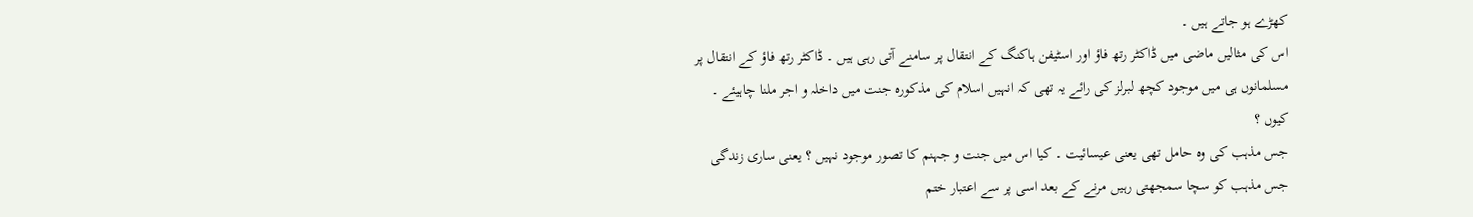کھڑے ہو جاتے ہیں ۔
اس کی مثالیں ماضی میں ڈاکٹر رتھ فاؤ اور اسٹیفن ہاکنگ کے انتقال پر سامنے آتی رہی ہیں ۔ ڈاکٹر رتھ فاؤ کے انتقال پر مسلمانوں ہی میں موجود کچھ لبرلز کی رائے یہ تھی کہ انہیں اسلام کی مذکورہ جنت میں داخلہ و اجر ملنا چاہیئے ۔
کیوں ؟
جس مذہب کی وہ حامل تھی یعنی عیسائیت ۔ کیا اس میں جنت و جہنم کا تصور موجود نہیں ؟ یعنی ساری زندگی جس مذہب کو سچا سمجھتی رہیں مرنے کے بعد اسی پر سے اعتبار ختم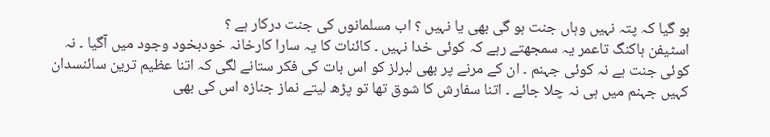ہو گیا کہ پتہ نہیں وہاں جنت ہو گی بھی یا نہیں ؟ اب مسلمانوں کی جنت درکار ہے ؟
اسٹیفن ہاکنگ تاعمر یہ سمجھتے رہے کہ کوئی خدا نہیں ۔ کائنات کا یہ سارا کارخانہ خودبخود وجود میں آگیا ۔ نہ کوئی جنت ہے نہ کوئی جہنم ۔ ان کے مرنے پر بھی لبرلز کو اس بات کی فکر ستانے لگی کہ اتنا عظیم ترین سائنسدان کہیں جہنم میں ہی نہ چلا جائے ۔ اتنا سفارش کا شوق تھا تو پڑھ لیتے نماز جنازہ اس کی بھی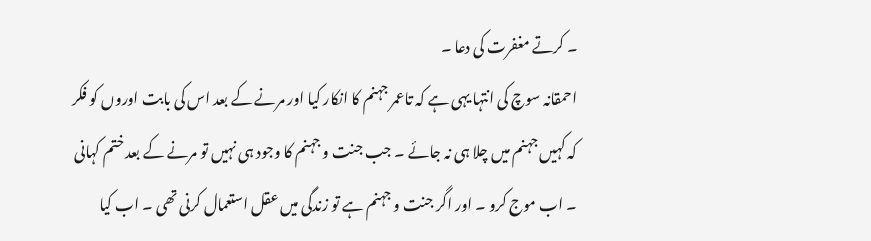۔ کرتے مغفرت کی دعا ۔
احمقانہ سوچ کی انتہا یہی ہے کہ تاعمر جہنم کا انکار کیا اور مرنے کے بعد اس کی بابت اوروں کو فکر کہ کہیں جہنم میں چلا ہی نہ جائے ۔ جب جنت و جہنم کا وجود ہی نہیں تو مرنے کے بعد ختم کہانی ۔ اب موج کرو ۔ اور اگر جنت و جہنم ہے تو زندگی میں عقل استعمال کرنی تھی ۔ اب کیا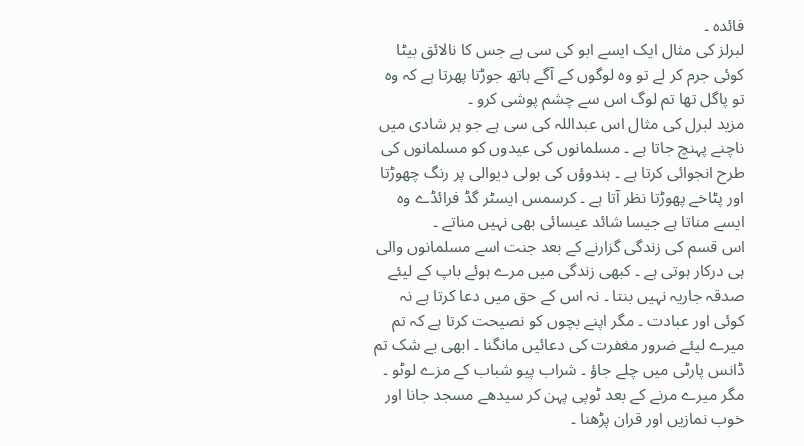فائدہ ۔
لبرلز کی مثال ایک ایسے ابو کی سی ہے جس کا نالائق بیٹا کوئی جرم کر لے تو وہ لوگوں کے آگے ہاتھ جوڑتا پھرتا ہے کہ وہ تو پاگل تھا تم لوگ اس سے چشم پوشی کرو ۔
مزید لبرل کی مثال اس عبداللہ کی سی ہے جو ہر شادی میں ناچنے پہنچ جاتا ہے ۔ مسلمانوں کی عیدوں کو مسلمانوں کی طرح انجوائی کرتا ہے ۔ ہندوؤں کی ہولی دیوالی پر رنگ چھوڑتا اور پٹاخے پھوڑتا نظر آتا ہے ۔ کرسمس ایسٹر گڈ فرائڈے وہ ایسے مناتا ہے جیسا شائد عیسائی بھی نہیں مناتے ۔
اس قسم کی زندگی گزارنے کے بعد جنت اسے مسلمانوں والی ہی درکار ہوتی ہے ۔ کبھی زندگی میں مرے ہوئے باپ کے لیئے صدقہ جاریہ نہیں بنتا ۔ نہ اس کے حق میں دعا کرتا ہے نہ کوئی اور عبادت ۔ مگر اپنے بچوں کو نصیحت کرتا ہے کہ تم میرے لیئے ضرور مغفرت کی دعائیں مانگنا ۔ ابھی بے شک تم ڈانس پارٹی میں چلے جاؤ ۔ شراب پیو شباب کے مزے لوٹو ۔ مگر میرے مرنے کے بعد ٹوپی پہن کر سیدھے مسجد جانا اور خوب نمازیں اور قران پڑھنا ۔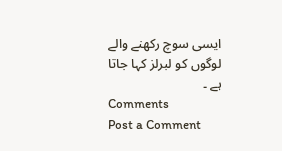ایسی سوچ رکھنے والے لوگوں کو لبرلز کہا جاتا ہے ۔
Comments
Post a Comment